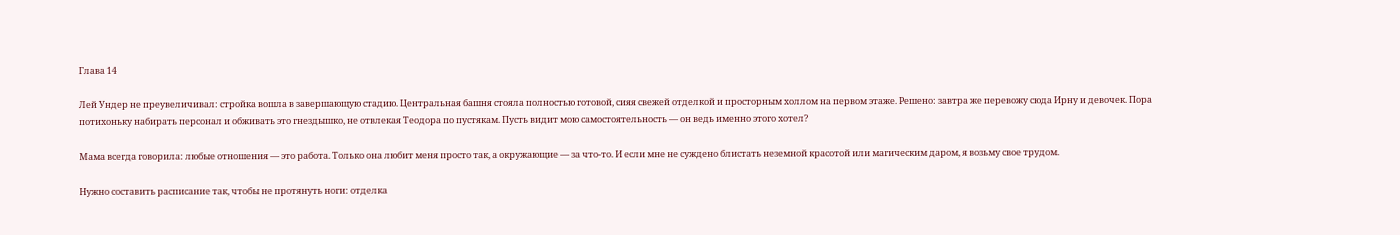Глава 14

Лей Ундер не преувеличивал: стройка вошла в завершающую стадию. Центральная башня стояла полностью готовой, сияя свежей отделкой и просторным холлом на первом этаже. Решено: завтра же перевожу сюда Ирну и девочек. Пора потихоньку набирать персонал и обживать это гнездышко, не отвлекая Теодора по пустякам. Пусть видит мою самостоятельность — он ведь именно этого хотел?

Мама всегда говорила: любые отношения — это работа. Только она любит меня просто так, а окружающие — за что-то. И если мне не суждено блистать неземной красотой или магическим даром, я возьму свое трудом.

Нужно составить расписание так, чтобы не протянуть ноги: отделка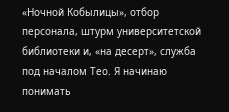«Ночной Кобылицы», отбор персонала, штурм университетской библиотеки и, «на десерт», служба под началом Тео. Я начинаю понимать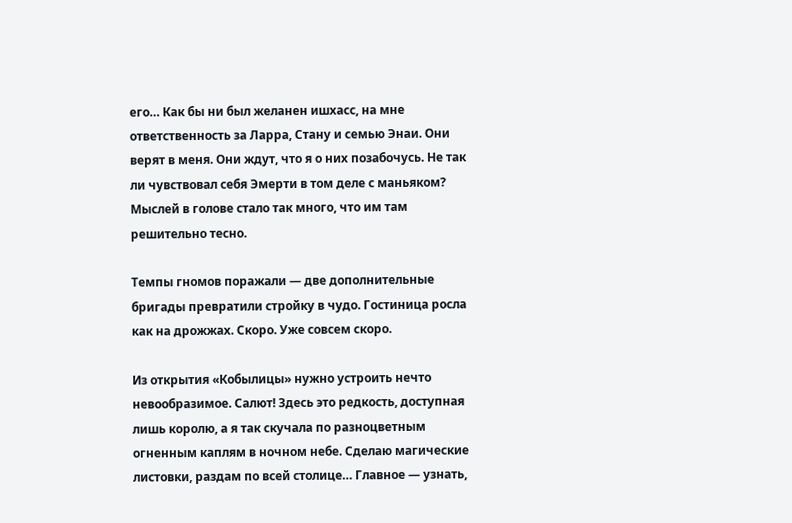его… Как бы ни был желанен ишхасс, на мне ответственность за Ларра, Стану и семью Энаи. Они верят в меня. Они ждут, что я о них позабочусь. Не так ли чувствовал себя Эмерти в том деле с маньяком? Мыслей в голове стало так много, что им там решительно тесно.

Темпы гномов поражали — две дополнительные бригады превратили стройку в чудо. Гостиница росла как на дрожжах. Скоро. Уже совсем скоро.

Из открытия «Кобылицы» нужно устроить нечто невообразимое. Салют! Здесь это редкость, доступная лишь королю, а я так скучала по разноцветным огненным каплям в ночном небе. Сделаю магические листовки, раздам по всей столице… Главное — узнать,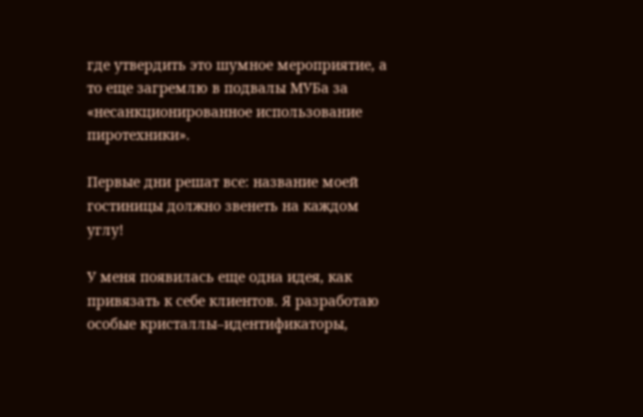где утвердить это шумное мероприятие, а то еще загремлю в подвалы МУБа за «несанкционированное использование пиротехники».

Первые дни решат все: название моей гостиницы должно звенеть на каждом углу!

У меня появилась еще одна идея, как привязать к себе клиентов. Я разработаю особые кристаллы–идентификаторы,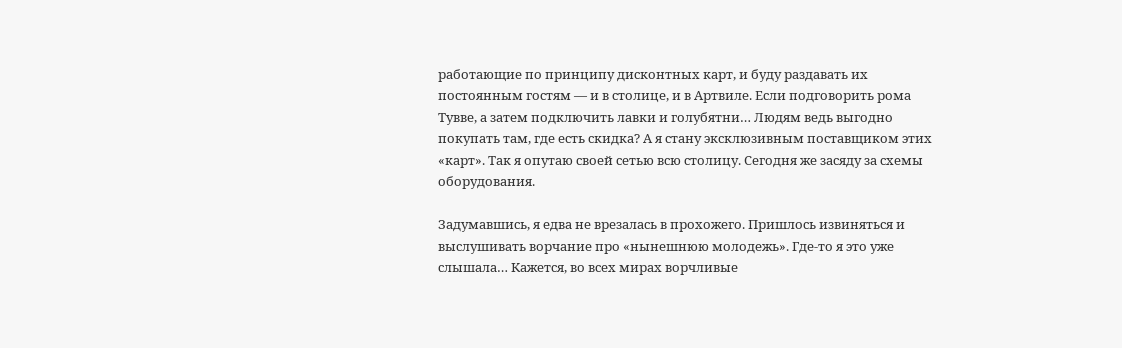работающие по принципу дисконтных карт, и буду раздавать их постоянным гостям — и в столице, и в Артвиле. Если подговорить рома Тувве, а затем подключить лавки и голубятни… Людям ведь выгодно покупать там, где есть скидка? А я стану эксклюзивным поставщиком этих «карт». Так я опутаю своей сетью всю столицу. Сегодня же засяду за схемы оборудования.

Задумавшись, я едва не врезалась в прохожего. Пришлось извиняться и выслушивать ворчание про «нынешнюю молодежь». Где-то я это уже слышала… Кажется, во всех мирах ворчливые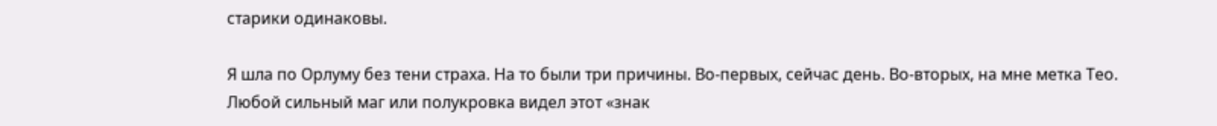старики одинаковы.

Я шла по Орлуму без тени страха. На то были три причины. Во-первых, сейчас день. Во-вторых, на мне метка Тео. Любой сильный маг или полукровка видел этот «знак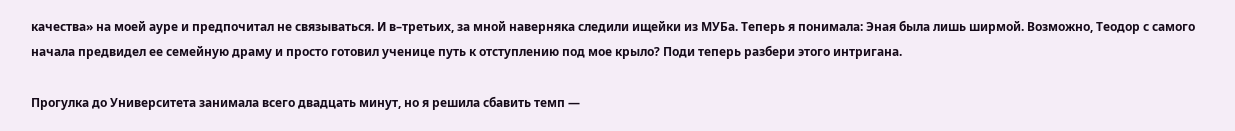качества» на моей ауре и предпочитал не связываться. И в–третьих, за мной наверняка следили ищейки из МУБа. Теперь я понимала: Эная была лишь ширмой. Возможно, Теодор с самого начала предвидел ее семейную драму и просто готовил ученице путь к отступлению под мое крыло? Поди теперь разбери этого интригана.

Прогулка до Университета занимала всего двадцать минут, но я решила сбавить темп —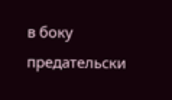в боку предательски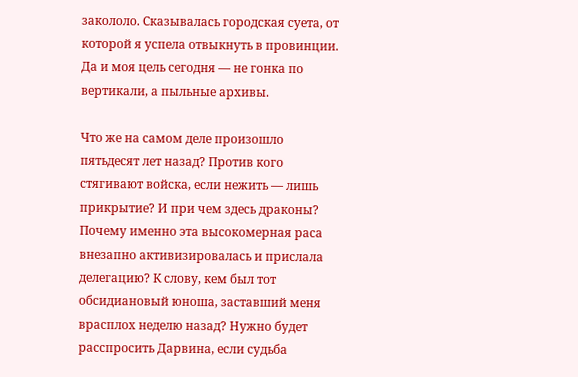закололо. Сказывалась городская суета, от которой я успела отвыкнуть в провинции. Да и моя цель сегодня — не гонка по вертикали, а пыльные архивы.

Что же на самом деле произошло пятьдесят лет назад? Против кого стягивают войска, если нежить — лишь прикрытие? И при чем здесь драконы? Почему именно эта высокомерная раса внезапно активизировалась и прислала делегацию? К слову, кем был тот обсидиановый юноша, заставший меня врасплох неделю назад? Нужно будет расспросить Дарвина, если судьба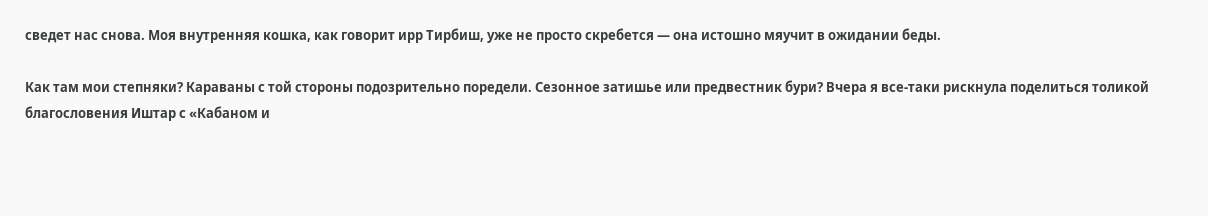сведет нас снова. Моя внутренняя кошка, как говорит ирр Тирбиш, уже не просто скребется — она истошно мяучит в ожидании беды.

Как там мои степняки? Караваны с той стороны подозрительно поредели. Сезонное затишье или предвестник бури? Вчера я все-таки рискнула поделиться толикой благословения Иштар с «Кабаном и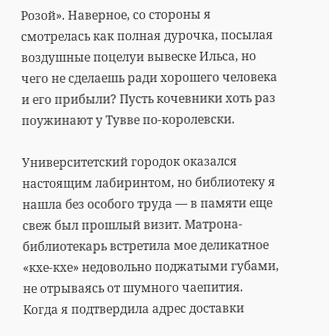Розой». Наверное, со стороны я смотрелась как полная дурочка, посылая воздушные поцелуи вывеске Ильса, но чего не сделаешь ради хорошего человека и его прибыли? Пусть кочевники хоть раз поужинают у Тувве по-королевски.

Университетский городок оказался настоящим лабиринтом, но библиотеку я нашла без особого труда — в памяти еще свеж был прошлый визит. Матрона-библиотекарь встретила мое деликатное «кхе-кхе» недовольно поджатыми губами, не отрываясь от шумного чаепития. Когда я подтвердила адрес доставки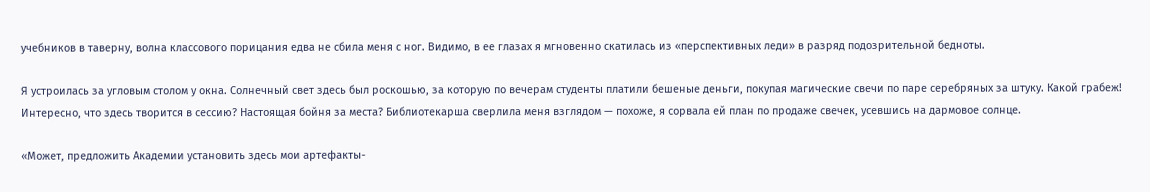учебников в таверну, волна классового порицания едва не сбила меня с ног. Видимо, в ее глазах я мгновенно скатилась из «перспективных леди» в разряд подозрительной бедноты.

Я устроилась за угловым столом у окна. Солнечный свет здесь был роскошью, за которую по вечерам студенты платили бешеные деньги, покупая магические свечи по паре серебряных за штуку. Какой грабеж! Интересно, что здесь творится в сессию? Настоящая бойня за места? Библиотекарша сверлила меня взглядом — похоже, я сорвала ей план по продаже свечек, усевшись на дармовое солнце.

«Может, предложить Академии установить здесь мои артефакты-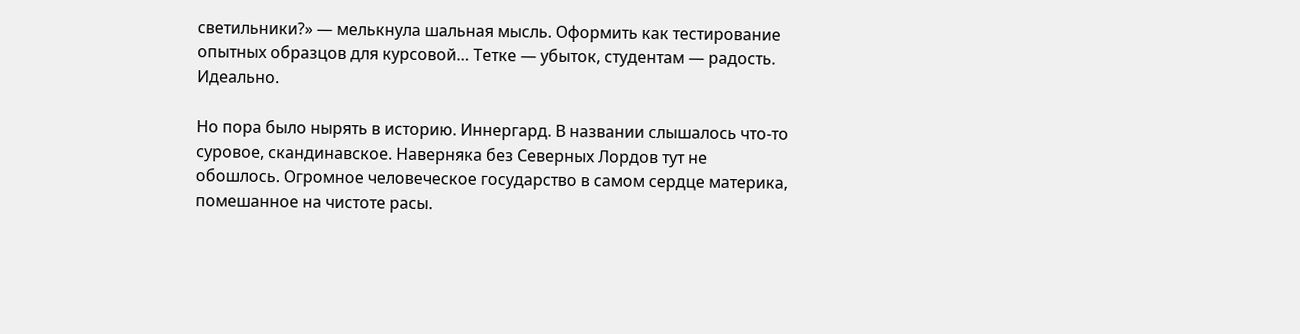светильники?» — мелькнула шальная мысль. Оформить как тестирование опытных образцов для курсовой… Тетке — убыток, студентам — радость. Идеально.

Но пора было нырять в историю. Иннергард. В названии слышалось что-то суровое, скандинавское. Наверняка без Северных Лордов тут не обошлось. Огромное человеческое государство в самом сердце материка, помешанное на чистоте расы.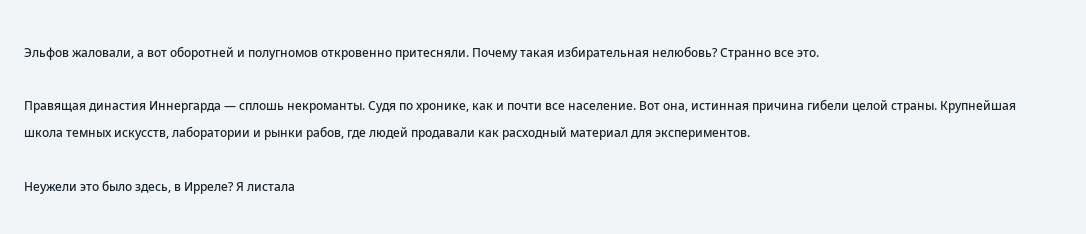Эльфов жаловали, а вот оборотней и полугномов откровенно притесняли. Почему такая избирательная нелюбовь? Странно все это.

Правящая династия Иннергарда — сплошь некроманты. Судя по хронике, как и почти все население. Вот она, истинная причина гибели целой страны. Крупнейшая школа темных искусств, лаборатории и рынки рабов, где людей продавали как расходный материал для экспериментов.

Неужели это было здесь, в Ирреле? Я листала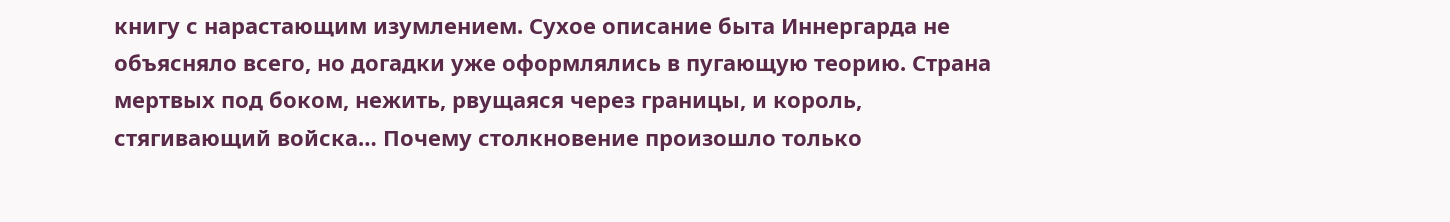книгу с нарастающим изумлением. Сухое описание быта Иннергарда не объясняло всего, но догадки уже оформлялись в пугающую теорию. Страна мертвых под боком, нежить, рвущаяся через границы, и король, стягивающий войска… Почему столкновение произошло только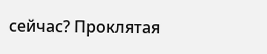сейчас? Проклятая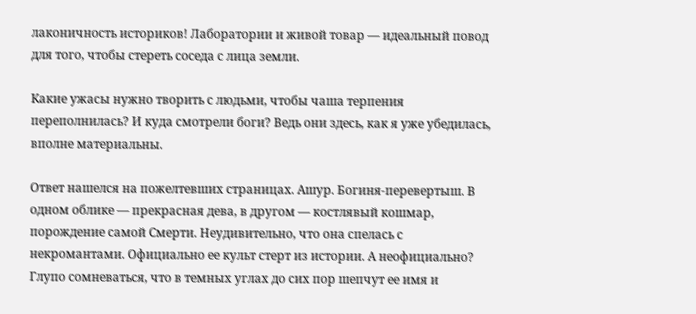лаконичность историков! Лаборатории и живой товар — идеальный повод для того, чтобы стереть соседа с лица земли.

Какие ужасы нужно творить с людьми, чтобы чаша терпения переполнилась? И куда смотрели боги? Ведь они здесь, как я уже убедилась, вполне материальны.

Ответ нашелся на пожелтевших страницах. Ашур. Богиня-перевертыш. В одном облике — прекрасная дева, в другом — костлявый кошмар, порождение самой Смерти. Неудивительно, что она спелась с некромантами. Официально ее культ стерт из истории. А неофициально? Глупо сомневаться, что в темных углах до сих пор шепчут ее имя и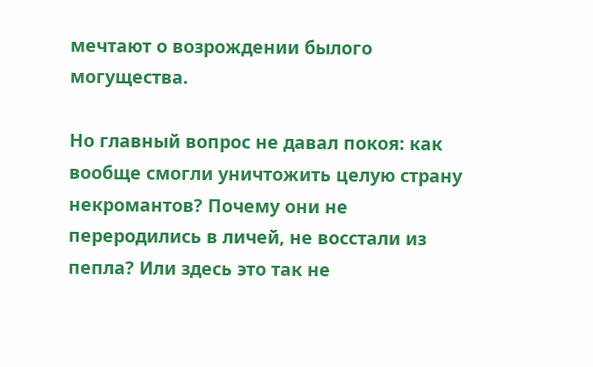мечтают о возрождении былого могущества.

Но главный вопрос не давал покоя: как вообще смогли уничтожить целую страну некромантов? Почему они не переродились в личей, не восстали из пепла? Или здесь это так не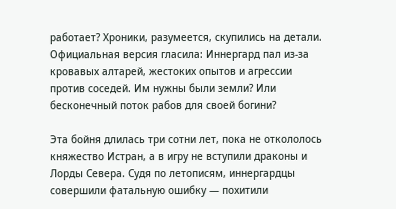работает? Хроники, разумеется, скупились на детали. Официальная версия гласила: Иннергард пал из-за кровавых алтарей, жестоких опытов и агрессии против соседей. Им нужны были земли? Или бесконечный поток рабов для своей богини?

Эта бойня длилась три сотни лет, пока не откололось княжество Истран, а в игру не вступили драконы и Лорды Севера. Судя по летописям, иннергардцы совершили фатальную ошибку — похитили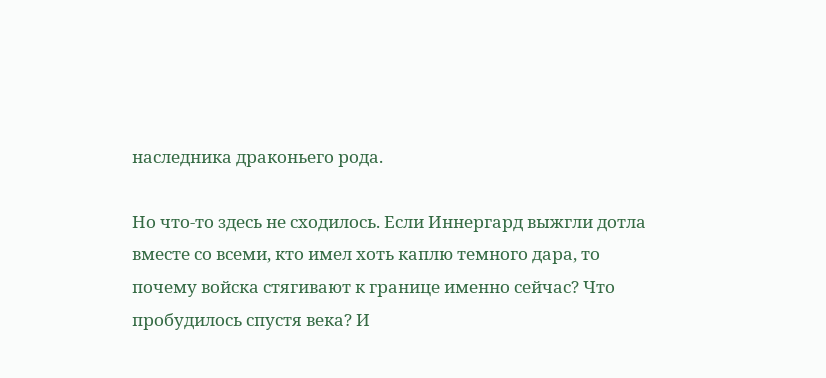наследника драконьего рода.

Но что-то здесь не сходилось. Если Иннергард выжгли дотла вместе со всеми, кто имел хоть каплю темного дара, то почему войска стягивают к границе именно сейчас? Что пробудилось спустя века? И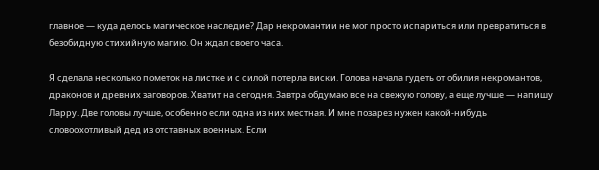главное — куда делось магическое наследие? Дар некромантии не мог просто испариться или превратиться в безобидную стихийную магию. Он ждал своего часа.

Я сделала несколько пометок на листке и с силой потерла виски. Голова начала гудеть от обилия некромантов, драконов и древних заговоров. Хватит на сегодня. Завтра обдумаю все на свежую голову, а еще лучше — напишу Ларру. Две головы лучше, особенно если одна из них местная. И мне позарез нужен какой-нибудь словоохотливый дед из отставных военных. Если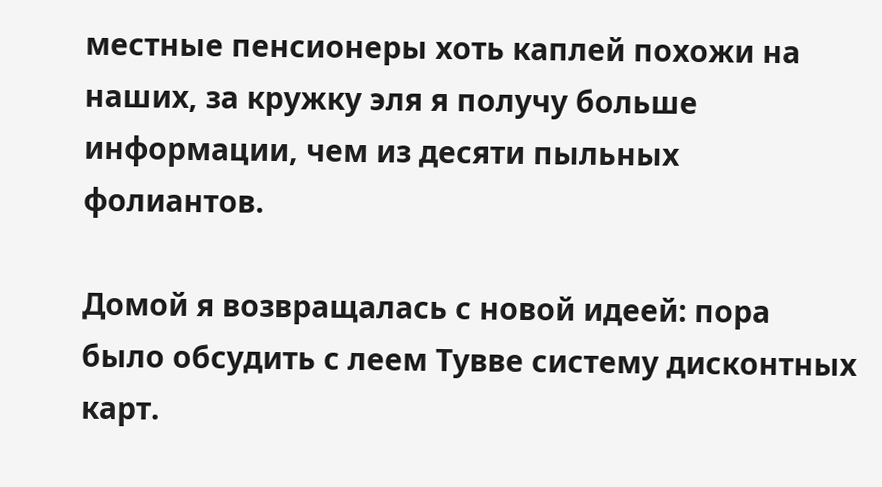местные пенсионеры хоть каплей похожи на наших, за кружку эля я получу больше информации, чем из десяти пыльных фолиантов.

Домой я возвращалась с новой идеей: пора было обсудить с леем Тувве систему дисконтных карт.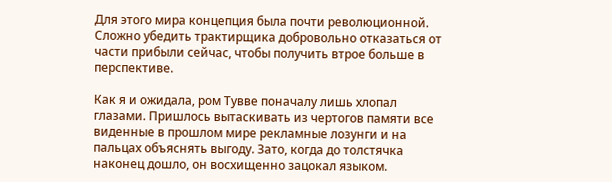Для этого мира концепция была почти революционной. Сложно убедить трактирщика добровольно отказаться от части прибыли сейчас, чтобы получить втрое больше в перспективе.

Как я и ожидала, ром Тувве поначалу лишь хлопал глазами. Пришлось вытаскивать из чертогов памяти все виденные в прошлом мире рекламные лозунги и на пальцах объяснять выгоду. Зато, когда до толстячка наконец дошло, он восхищенно зацокал языком.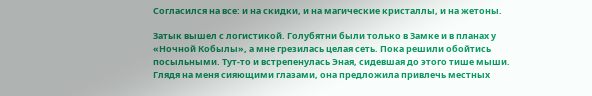Согласился на все: и на скидки, и на магические кристаллы, и на жетоны.

Затык вышел с логистикой. Голубятни были только в Замке и в планах у «Ночной Кобылы», а мне грезилась целая сеть. Пока решили обойтись посыльными. Тут-то и встрепенулась Эная, сидевшая до этого тише мыши. Глядя на меня сияющими глазами, она предложила привлечь местных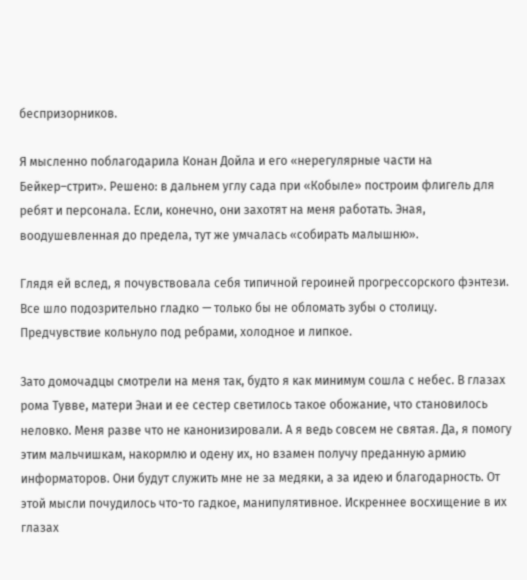беспризорников.

Я мысленно поблагодарила Конан Дойла и его «нерегулярные части на Бейкер–стрит». Решено: в дальнем углу сада при «Кобыле» построим флигель для ребят и персонала. Если, конечно, они захотят на меня работать. Эная, воодушевленная до предела, тут же умчалась «собирать малышню».

Глядя ей вслед, я почувствовала себя типичной героиней прогрессорского фэнтези. Все шло подозрительно гладко — только бы не обломать зубы о столицу. Предчувствие кольнуло под ребрами, холодное и липкое.

Зато домочадцы смотрели на меня так, будто я как минимум сошла с небес. В глазах рома Тувве, матери Энаи и ее сестер светилось такое обожание, что становилось неловко. Меня разве что не канонизировали. А я ведь совсем не святая. Да, я помогу этим мальчишкам, накормлю и одену их, но взамен получу преданную армию информаторов. Они будут служить мне не за медяки, а за идею и благодарность. От этой мысли почудилось что-то гадкое, манипулятивное. Искреннее восхищение в их глазах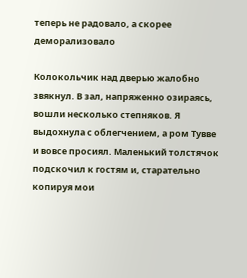теперь не радовало, а скорее деморализовало

Колокольчик над дверью жалобно звякнул. В зал, напряженно озираясь, вошли несколько степняков. Я выдохнула с облегчением, а ром Тувве и вовсе просиял. Маленький толстячок подскочил к гостям и, старательно копируя мои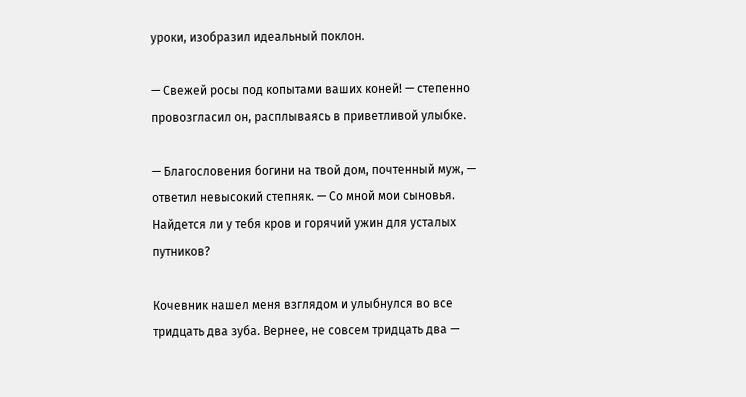уроки, изобразил идеальный поклон.

— Свежей росы под копытами ваших коней! — степенно провозгласил он, расплываясь в приветливой улыбке.

— Благословения богини на твой дом, почтенный муж, — ответил невысокий степняк. — Со мной мои сыновья. Найдется ли у тебя кров и горячий ужин для усталых путников?

Кочевник нашел меня взглядом и улыбнулся во все тридцать два зуба. Вернее, не совсем тридцать два —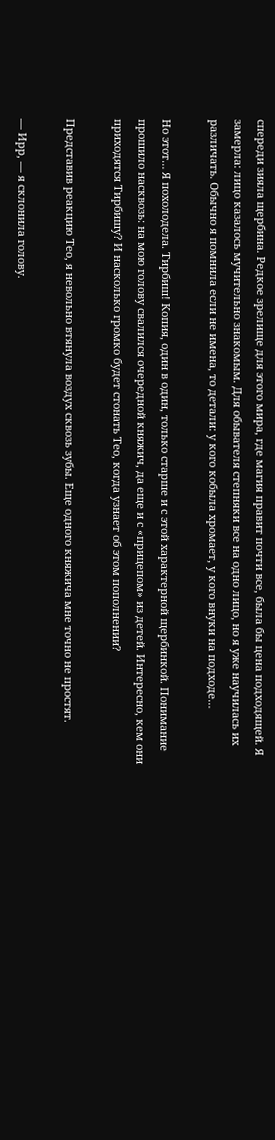спереди зияла щербина. Редкое зрелище для этого мира, где магия правит почти все, была бы цена подходящей. Я замерла: лицо казалось мучительно знакомым. Для обывателя степняки все на одно лицо, но я уже научилась их различать. Обычно я помнила если не имена, то детали: у кого кобыла хромает, у кого внуки на подходе…

Но этот… Я похолодела. Тирбиш! Копия, один в один, только старше и с этой характерной щербинкой. Понимание прошило насквозь: на мою голову свалился очередной княжич, да еще и с «прицепом» из детей. Интересно, кем они приходятся Тирбишу? И насколько громко будет стонать Тео, когда узнает об этом пополнении?

Представив реакцию Тео, я невольно втянула воздух сквозь зубы. Еще одного княжича мне точно не простят.

— Ирр, — я склонила голову.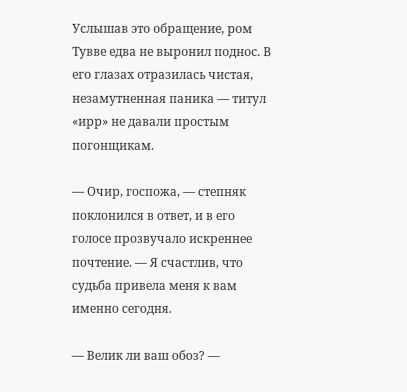Услышав это обращение, ром Тувве едва не выронил поднос. В его глазах отразилась чистая, незамутненная паника — титул «ирр» не давали простым погонщикам.

— Очир, госпожа, — степняк поклонился в ответ, и в его голосе прозвучало искреннее почтение. — Я счастлив, что судьба привела меня к вам именно сегодня.

— Велик ли ваш обоз? —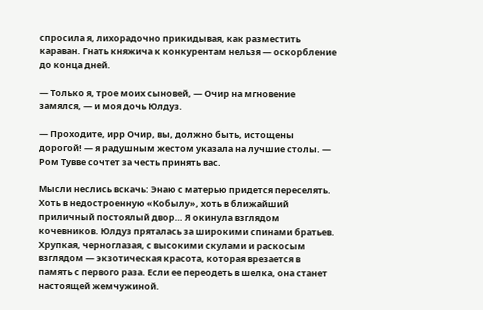спросила я, лихорадочно прикидывая, как разместить караван. Гнать княжича к конкурентам нельзя — оскорбление до конца дней.

— Только я, трое моих сыновей, — Очир на мгновение замялся, — и моя дочь Юлдуз.

— Проходите, ирр Очир, вы, должно быть, истощены дорогой! — я радушным жестом указала на лучшие столы. — Ром Тувве сочтет за честь принять вас.

Мысли неслись вскачь: Энаю с матерью придется переселять. Хоть в недостроенную «Кобылу», хоть в ближайший приличный постоялый двор… Я окинула взглядом кочевников. Юлдуз пряталась за широкими спинами братьев. Хрупкая, черноглазая, с высокими скулами и раскосым взглядом — экзотическая красота, которая врезается в память с первого раза. Если ее переодеть в шелка, она станет настоящей жемчужиной.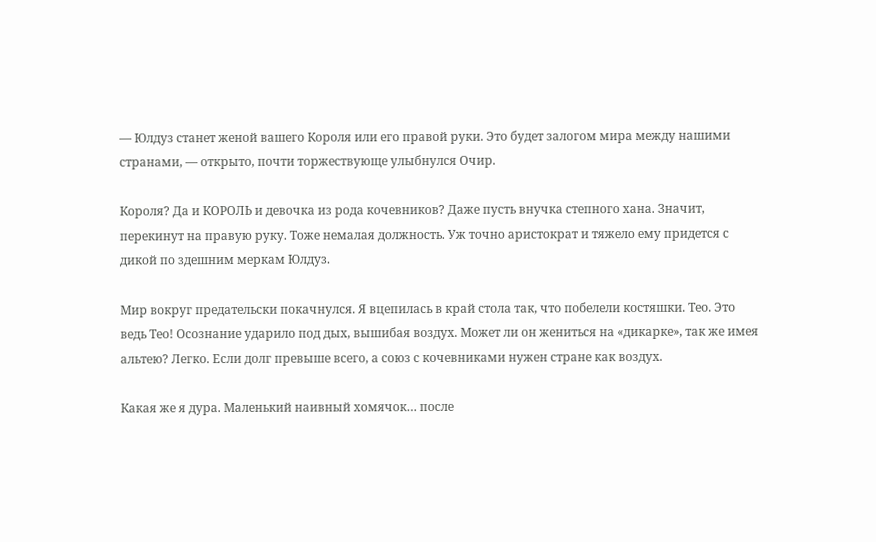— Юлдуз станет женой вашего Короля или его правой руки. Это будет залогом мира между нашими странами, — открыто, почти торжествующе улыбнулся Очир.

Короля? Да и КОРОЛЬ и девочка из рода кочевников? Даже пусть внучка степного хана. Значит, перекинут на правую руку. Тоже немалая должность. Уж точно аристократ и тяжело ему придется с дикой по здешним меркам Юлдуз.

Мир вокруг предательски покачнулся. Я вцепилась в край стола так, что побелели костяшки. Тео. Это ведь Тео! Осознание ударило под дых, вышибая воздух. Может ли он жениться на «дикарке», так же имея альтею? Легко. Если долг превыше всего, а союз с кочевниками нужен стране как воздух.

Какая же я дура. Маленький наивный хомячок… после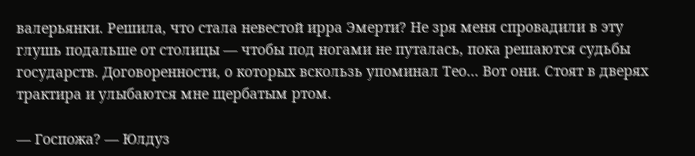валерьянки. Решила, что стала невестой ирра Эмерти? Не зря меня спровадили в эту глушь подальше от столицы — чтобы под ногами не путалась, пока решаются судьбы государств. Договоренности, о которых вскользь упоминал Тео… Вот они. Стоят в дверях трактира и улыбаются мне щербатым ртом.

— Госпожа? — Юлдуз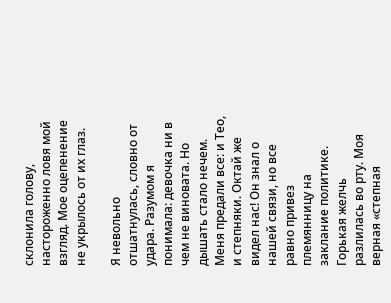склонила голову, настороженно ловя мой взгляд. Мое оцепенение не укрылось от их глаз.

Я невольно отшатнулась, словно от удара. Разумом я понимала: девочка ни в чем не виновата. Но дышать стало нечем. Меня предали все: и Тео, и степняки. Октай же видел нас! Он знал о нашей связи, но все равно привез племянницу на заклание политике. Горькая желчь разлилась во рту. Моя верная «степная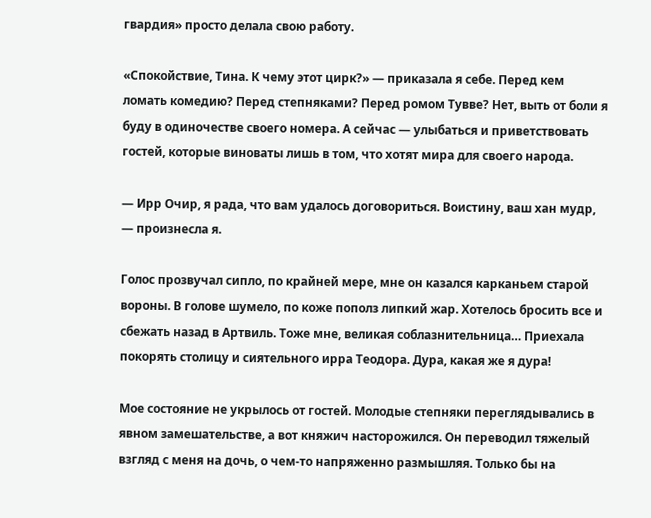гвардия» просто делала свою работу.

«Спокойствие, Тина. К чему этот цирк?» — приказала я себе. Перед кем ломать комедию? Перед степняками? Перед ромом Тувве? Нет, выть от боли я буду в одиночестве своего номера. А сейчас — улыбаться и приветствовать гостей, которые виноваты лишь в том, что хотят мира для своего народа.

— Ирр Очир, я рада, что вам удалось договориться. Воистину, ваш хан мудр, — произнесла я.

Голос прозвучал сипло, по крайней мере, мне он казался карканьем старой вороны. В голове шумело, по коже пополз липкий жар. Хотелось бросить все и сбежать назад в Артвиль. Тоже мне, великая соблазнительница… Приехала покорять столицу и сиятельного ирра Теодора. Дура, какая же я дура!

Мое состояние не укрылось от гостей. Молодые степняки переглядывались в явном замешательстве, а вот княжич насторожился. Он переводил тяжелый взгляд с меня на дочь, о чем-то напряженно размышляя. Только бы на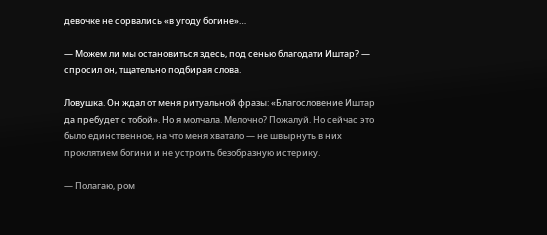девочке не сорвались «в угоду богине»…

— Можем ли мы остановиться здесь, под сенью благодати Иштар? — спросил он, тщательно подбирая слова.

Ловушка. Он ждал от меня ритуальной фразы: «Благословение Иштар да пребудет с тобой». Но я молчала. Мелочно? Пожалуй. Но сейчас это было единственное, на что меня хватало — не швырнуть в них проклятием богини и не устроить безобразную истерику.

— Полагаю, ром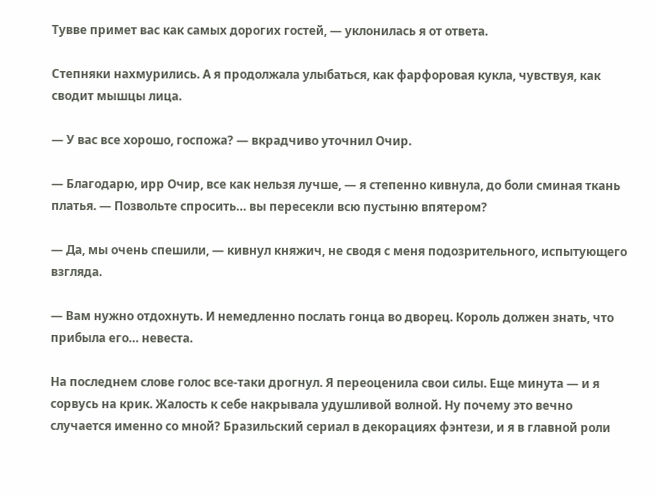Тувве примет вас как самых дорогих гостей, — уклонилась я от ответа.

Степняки нахмурились. А я продолжала улыбаться, как фарфоровая кукла, чувствуя, как сводит мышцы лица.

— У вас все хорошо, госпожа? — вкрадчиво уточнил Очир.

— Благодарю, ирр Очир, все как нельзя лучше, — я степенно кивнула, до боли сминая ткань платья. — Позвольте спросить… вы пересекли всю пустыню впятером?

— Да, мы очень спешили, — кивнул княжич, не сводя с меня подозрительного, испытующего взгляда.

— Вам нужно отдохнуть. И немедленно послать гонца во дворец. Король должен знать, что прибыла его… невеста.

На последнем слове голос все-таки дрогнул. Я переоценила свои силы. Еще минута — и я сорвусь на крик. Жалость к себе накрывала удушливой волной. Ну почему это вечно случается именно со мной? Бразильский сериал в декорациях фэнтези, и я в главной роли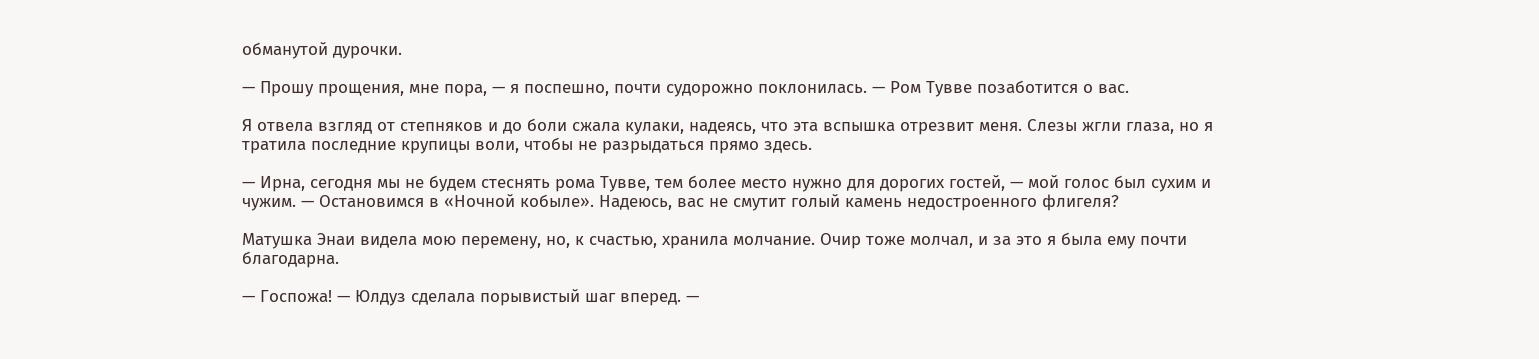обманутой дурочки.

— Прошу прощения, мне пора, — я поспешно, почти судорожно поклонилась. — Ром Тувве позаботится о вас.

Я отвела взгляд от степняков и до боли сжала кулаки, надеясь, что эта вспышка отрезвит меня. Слезы жгли глаза, но я тратила последние крупицы воли, чтобы не разрыдаться прямо здесь.

— Ирна, сегодня мы не будем стеснять рома Тувве, тем более место нужно для дорогих гостей, — мой голос был сухим и чужим. — Остановимся в «Ночной кобыле». Надеюсь, вас не смутит голый камень недостроенного флигеля?

Матушка Энаи видела мою перемену, но, к счастью, хранила молчание. Очир тоже молчал, и за это я была ему почти благодарна.

— Госпожа! — Юлдуз сделала порывистый шаг вперед. —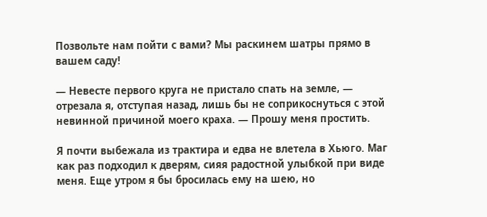Позвольте нам пойти с вами? Мы раскинем шатры прямо в вашем саду!

— Невесте первого круга не пристало спать на земле, — отрезала я, отступая назад, лишь бы не соприкоснуться с этой невинной причиной моего краха. — Прошу меня простить.

Я почти выбежала из трактира и едва не влетела в Хьюго. Маг как раз подходил к дверям, сияя радостной улыбкой при виде меня. Еще утром я бы бросилась ему на шею, но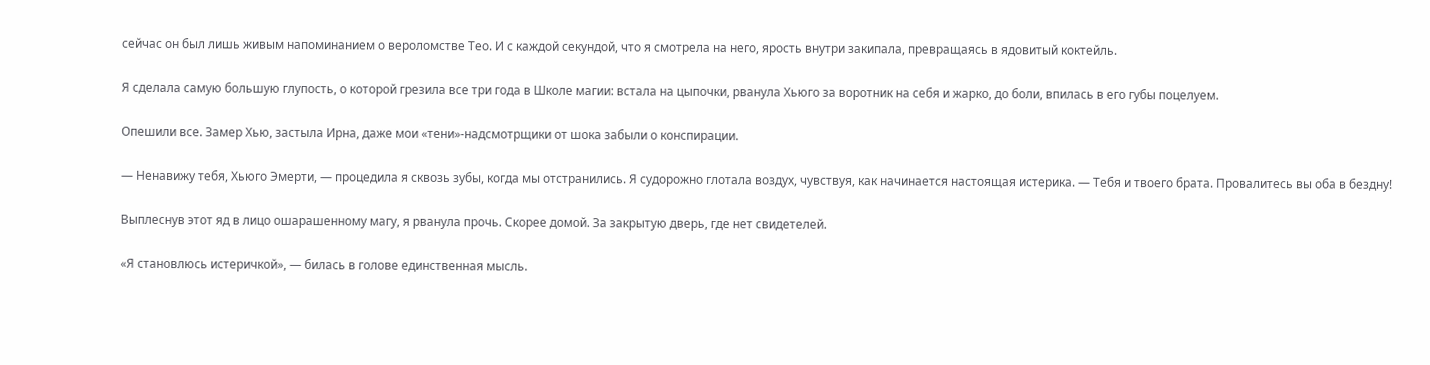сейчас он был лишь живым напоминанием о вероломстве Тео. И с каждой секундой, что я смотрела на него, ярость внутри закипала, превращаясь в ядовитый коктейль.

Я сделала самую большую глупость, о которой грезила все три года в Школе магии: встала на цыпочки, рванула Хьюго за воротник на себя и жарко, до боли, впилась в его губы поцелуем.

Опешили все. Замер Хью, застыла Ирна, даже мои «тени»-надсмотрщики от шока забыли о конспирации.

— Ненавижу тебя, Хьюго Эмерти, — процедила я сквозь зубы, когда мы отстранились. Я судорожно глотала воздух, чувствуя, как начинается настоящая истерика. — Тебя и твоего брата. Провалитесь вы оба в бездну!

Выплеснув этот яд в лицо ошарашенному магу, я рванула прочь. Скорее домой. За закрытую дверь, где нет свидетелей.

«Я становлюсь истеричкой», — билась в голове единственная мысль.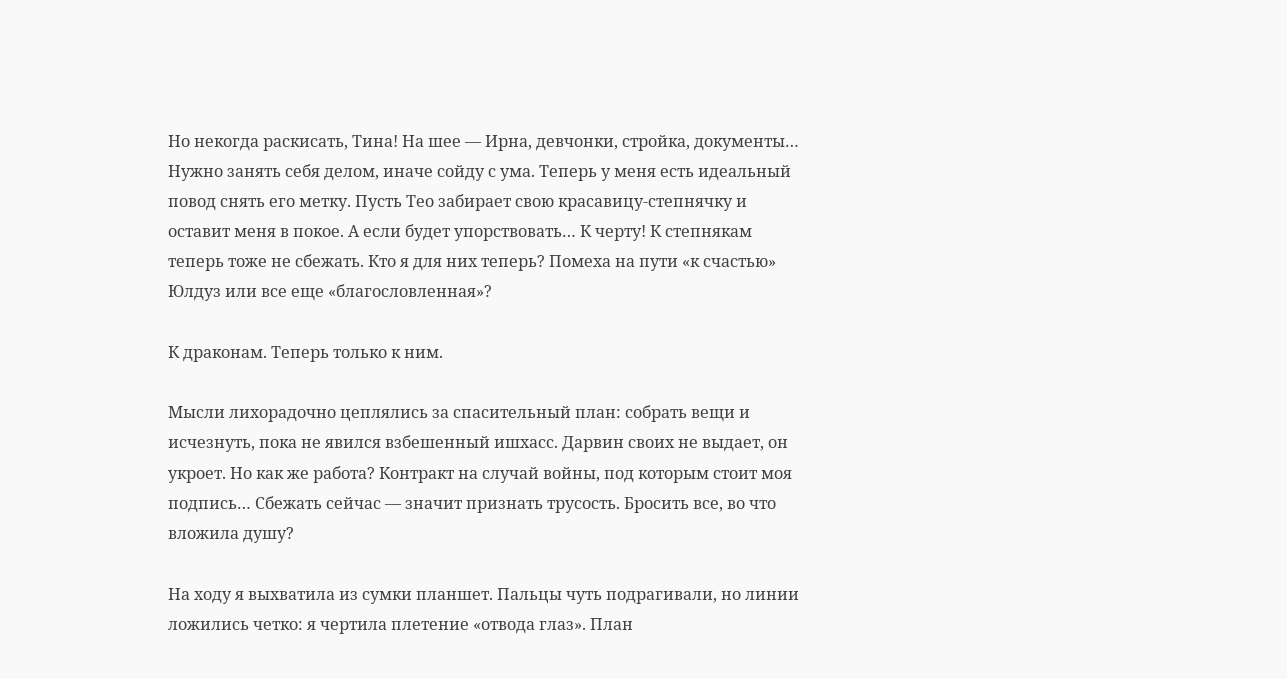Но некогда раскисать, Тина! На шее — Ирна, девчонки, стройка, документы… Нужно занять себя делом, иначе сойду с ума. Теперь у меня есть идеальный повод снять его метку. Пусть Тео забирает свою красавицу-степнячку и оставит меня в покое. А если будет упорствовать… К черту! К степнякам теперь тоже не сбежать. Кто я для них теперь? Помеха на пути «к счастью» Юлдуз или все еще «благословленная»?

К драконам. Теперь только к ним.

Мысли лихорадочно цеплялись за спасительный план: собрать вещи и исчезнуть, пока не явился взбешенный ишхасс. Дарвин своих не выдает, он укроет. Но как же работа? Контракт на случай войны, под которым стоит моя подпись… Сбежать сейчас — значит признать трусость. Бросить все, во что вложила душу?

На ходу я выхватила из сумки планшет. Пальцы чуть подрагивали, но линии ложились четко: я чертила плетение «отвода глаз». План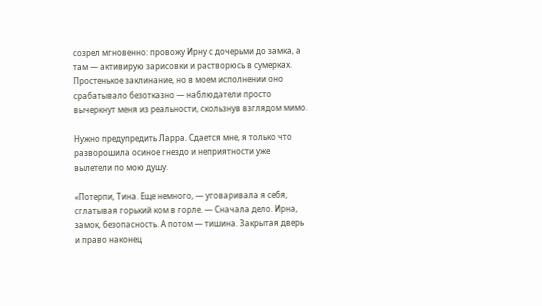созрел мгновенно: провожу Ирну с дочерьми до замка, а там — активирую зарисовки и растворюсь в сумерках. Простенькое заклинание, но в моем исполнении оно срабатывало безотказно — наблюдатели просто вычеркнут меня из реальности, скользнув взглядом мимо.

Нужно предупредить Ларра. Сдается мне, я только что разворошила осиное гнездо и неприятности уже вылетели по мою душу.

«Потерпи, Тина. Еще немного, — уговаривала я себя, сглатывая горький ком в горле. — Сначала дело. Ирна, замок, безопасность. А потом — тишина. Закрытая дверь и право наконец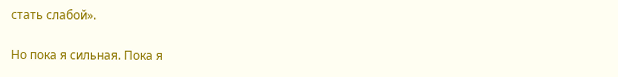стать слабой».

Но пока я сильная. Пока я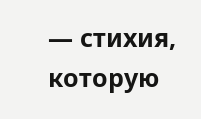— стихия, которую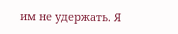им не удержать. Я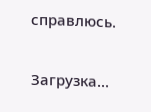справлюсь.

Загрузка...